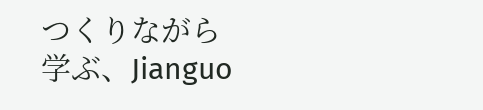つくりながら学ぶ、Jianguo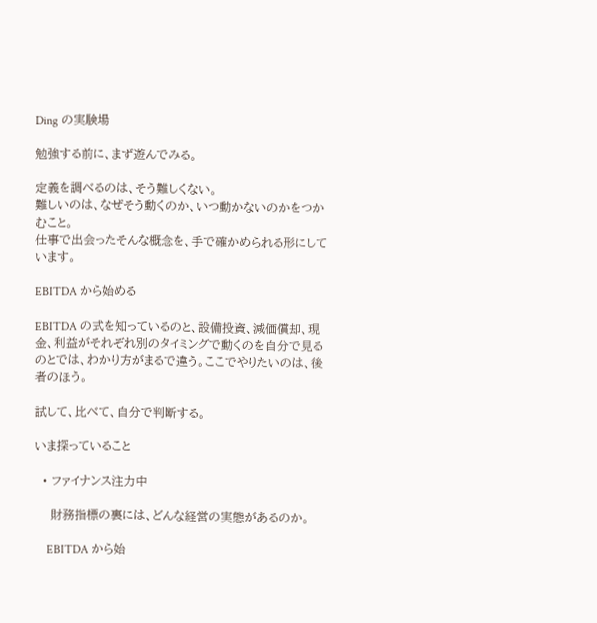Ding の実験場

勉強する前に、まず遊んでみる。

定義を調べるのは、そう難しくない。
難しいのは、なぜそう動くのか、いつ動かないのかをつかむこと。
仕事で出会ったそんな概念を、手で確かめられる形にしています。

EBITDA から始める

EBITDA の式を知っているのと、設備投資、減価償却、現金、利益がそれぞれ別のタイミングで動くのを自分で見るのとでは、わかり方がまるで違う。ここでやりたいのは、後者のほう。

試して、比べて、自分で判断する。

いま探っていること

  • ファイナンス注力中

    財務指標の裏には、どんな経営の実態があるのか。

    EBITDA から始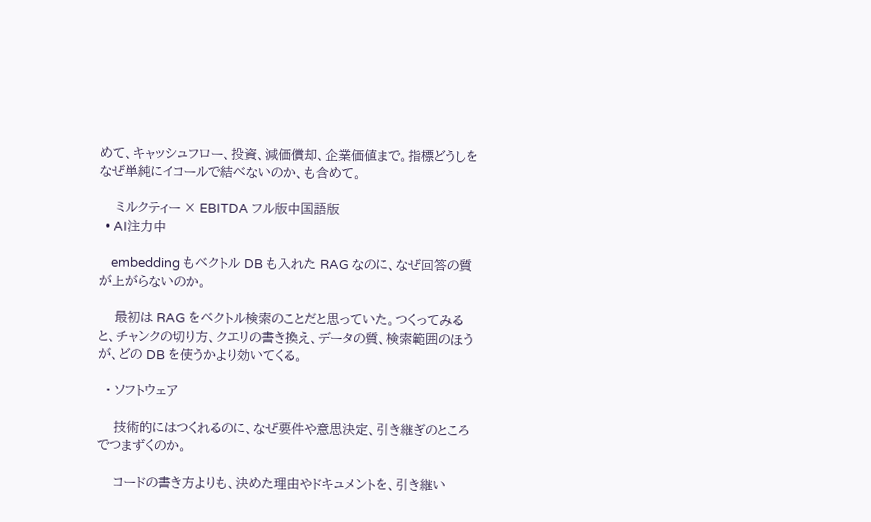めて、キャッシュフロー、投資、減価償却、企業価値まで。指標どうしをなぜ単純にイコールで結べないのか、も含めて。

    ミルクティー × EBITDA フル版中国語版
  • AI注力中

    embedding もベクトル DB も入れた RAG なのに、なぜ回答の質が上がらないのか。

    最初は RAG をベクトル検索のことだと思っていた。つくってみると、チャンクの切り方、クエリの書き換え、データの質、検索範囲のほうが、どの DB を使うかより効いてくる。

  • ソフトウェア

    技術的にはつくれるのに、なぜ要件や意思決定、引き継ぎのところでつまずくのか。

    コードの書き方よりも、決めた理由やドキュメントを、引き継い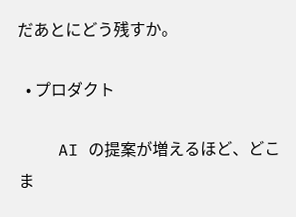だあとにどう残すか。

  • プロダクト

    AI の提案が増えるほど、どこま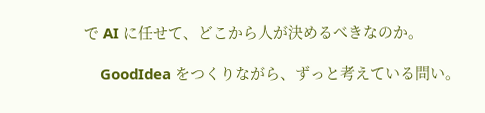で AI に任せて、どこから人が決めるべきなのか。

    GoodIdea をつくりながら、ずっと考えている問い。